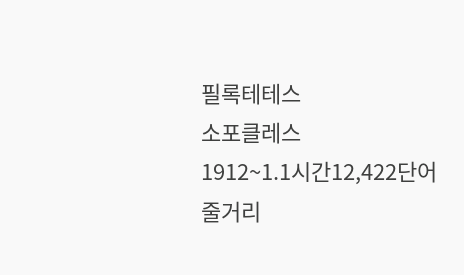필록테테스
소포클레스
1912~1.1시간12,422단어
줄거리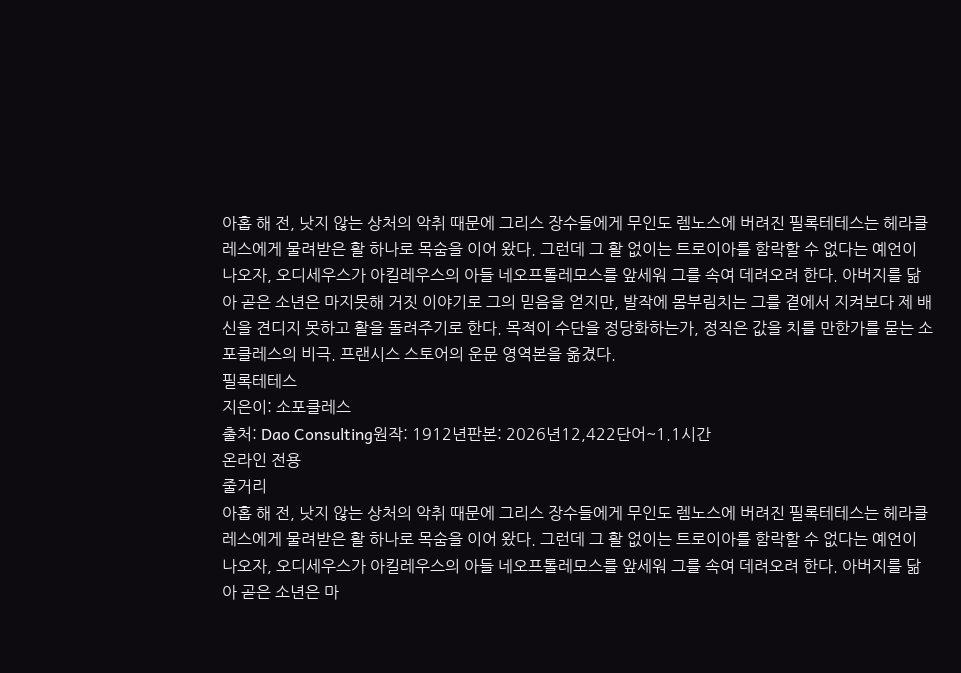아홉 해 전, 낫지 않는 상처의 악취 때문에 그리스 장수들에게 무인도 렘노스에 버려진 필록테테스는 헤라클레스에게 물려받은 활 하나로 목숨을 이어 왔다. 그런데 그 활 없이는 트로이아를 함락할 수 없다는 예언이 나오자, 오디세우스가 아킬레우스의 아들 네오프톨레모스를 앞세워 그를 속여 데려오려 한다. 아버지를 닮아 곧은 소년은 마지못해 거짓 이야기로 그의 믿음을 얻지만, 발작에 몸부림치는 그를 곁에서 지켜보다 제 배신을 견디지 못하고 활을 돌려주기로 한다. 목적이 수단을 정당화하는가, 정직은 값을 치를 만한가를 묻는 소포클레스의 비극. 프랜시스 스토어의 운문 영역본을 옮겼다.
필록테테스
지은이: 소포클레스
출처: Dao Consulting원작: 1912년판본: 2026년12,422단어~1.1시간
온라인 전용
줄거리
아홉 해 전, 낫지 않는 상처의 악취 때문에 그리스 장수들에게 무인도 렘노스에 버려진 필록테테스는 헤라클레스에게 물려받은 활 하나로 목숨을 이어 왔다. 그런데 그 활 없이는 트로이아를 함락할 수 없다는 예언이 나오자, 오디세우스가 아킬레우스의 아들 네오프톨레모스를 앞세워 그를 속여 데려오려 한다. 아버지를 닮아 곧은 소년은 마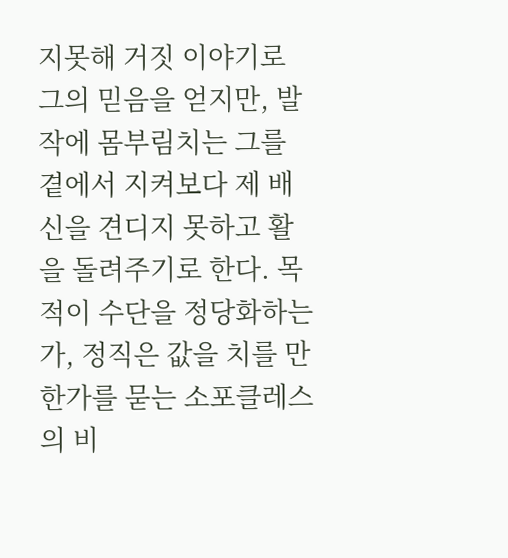지못해 거짓 이야기로 그의 믿음을 얻지만, 발작에 몸부림치는 그를 곁에서 지켜보다 제 배신을 견디지 못하고 활을 돌려주기로 한다. 목적이 수단을 정당화하는가, 정직은 값을 치를 만한가를 묻는 소포클레스의 비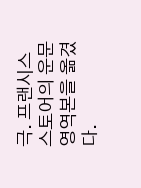극. 프랜시스 스토어의 운문 영역본을 옮겼다.